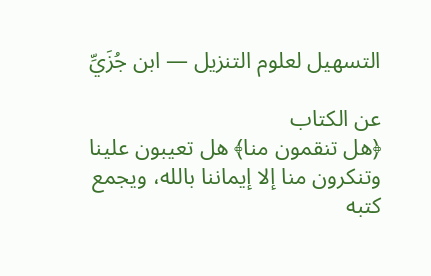التسهيل لعلوم التنزيل — ابن جُزَيِّ

عن الكتاب
﴿هل تنقمون منا﴾ هل تعيبون علينا وتنكرون منا إلا إيماننا بالله، ويجمع كتبه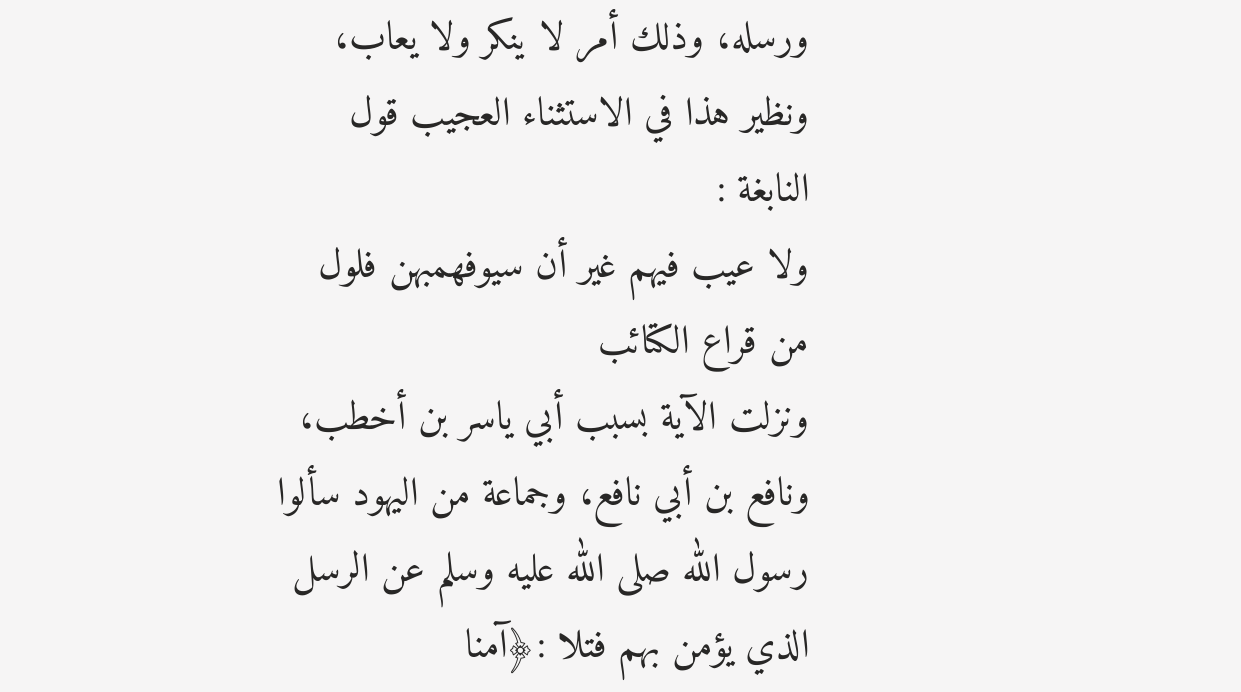ورسله، وذلك أمر لا ينكر ولا يعاب، ونظير هذا في الاستثناء العجيب قول النابغة :
ولا عيب فيهم غير أن سيوفهمبهن فلول من قراع الكتائب
ونزلت الآية بسبب أبي ياسر بن أخطب، ونافع بن أبي نافع، وجماعة من اليهود سألوا رسول الله صلى الله عليه وسلم عن الرسل الذي يؤمن بهم فتلا :﴿آمنا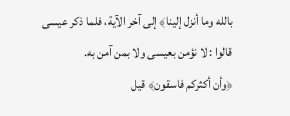بالله وما أنزل إلينا﴾ إلى آخر الآية، فلما ذكر عيسى قالوا : لا نؤمن بعيسى ولا بمن آمن به.
﴿وأن أكثركم فاسقون﴾ قيل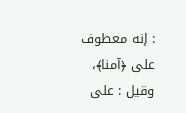: إنه معطوف على ﴿آمنا﴾، وقيل : على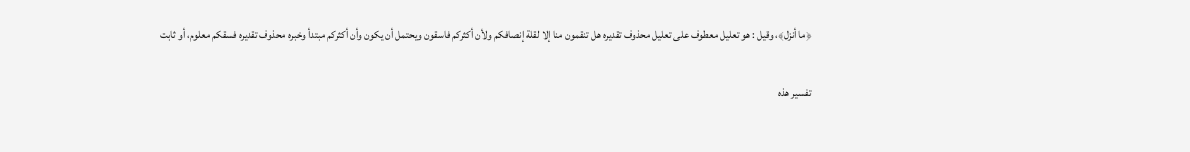﴿ما أنزل﴾، وقيل : هو تعليل معطوف على تعليل محذوف تقديره هل تنقمون منا إلا لقلة إنصافكم ولأن أكثركم فاسقون ويحتمل أن يكون وأن أكثركم مبتدأ وخبره محذوف تقديره فسقكم معلوم، أو ثابت

تفسير هذه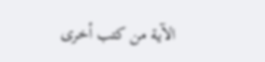الآية من كتب أخرى